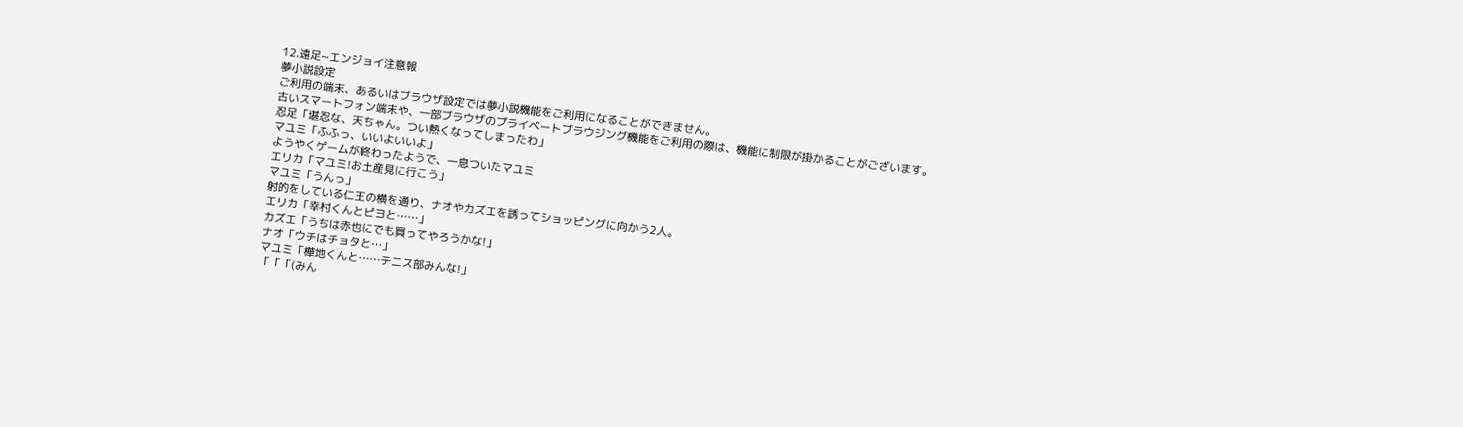12.遠足~エンジョイ注意報
夢小説設定
ご利用の端末、あるいはブラウザ設定では夢小説機能をご利用になることができません。
古いスマートフォン端末や、一部ブラウザのプライベートブラウジング機能をご利用の際は、機能に制限が掛かることがございます。
忍足「堪忍な、天ちゃん。つい熱くなってしまったわ」
マユミ「ふふっ、いいよいいよ」
ようやくゲームが終わったようで、一息ついたマユミ
エリカ「マユミ!お土産見に行こう」
マユミ「うんっ」
射的をしている仁王の横を通り、ナオやカズエを誘ってショッピングに向かう2人。
エリカ「幸村くんとピヨと……」
カズエ「うちは赤也にでも買ってやろうかな!」
ナオ「ウチはチョタと…」
マユミ「樺地くんと……テニス部みんな!」
「「「(みん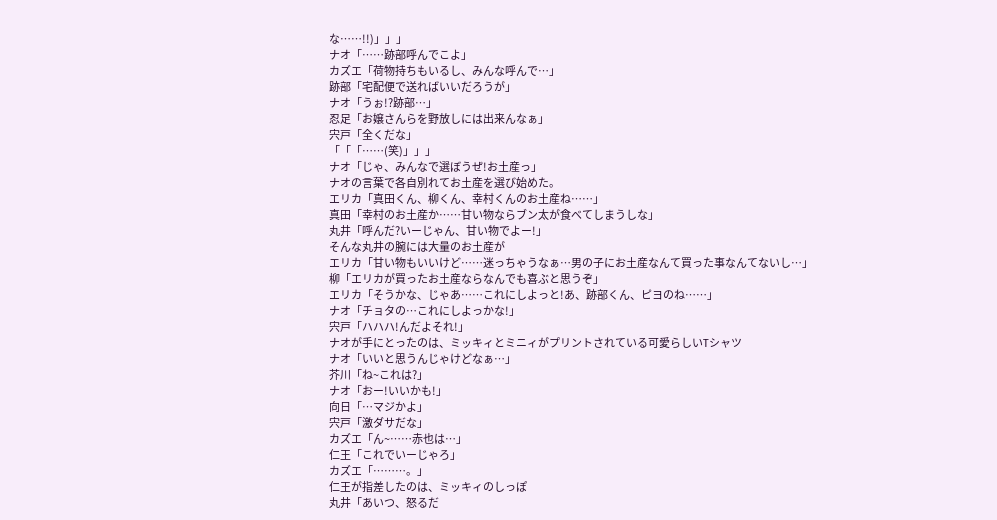な……!!)」」」
ナオ「……跡部呼んでこよ」
カズエ「荷物持ちもいるし、みんな呼んで…」
跡部「宅配便で送ればいいだろうが」
ナオ「うぉ!?跡部…」
忍足「お嬢さんらを野放しには出来んなぁ」
宍戸「全くだな」
「「「……(笑)」」」
ナオ「じゃ、みんなで選ぼうぜ!お土産っ」
ナオの言葉で各自別れてお土産を選び始めた。
エリカ「真田くん、柳くん、幸村くんのお土産ね……」
真田「幸村のお土産か……甘い物ならブン太が食べてしまうしな」
丸井「呼んだ?いーじゃん、甘い物でよー!」
そんな丸井の腕には大量のお土産が
エリカ「甘い物もいいけど……迷っちゃうなぁ…男の子にお土産なんて買った事なんてないし…」
柳「エリカが買ったお土産ならなんでも喜ぶと思うぞ」
エリカ「そうかな、じゃあ……これにしよっと!あ、跡部くん、ピヨのね……」
ナオ「チョタの…これにしよっかな!」
宍戸「ハハハ!んだよそれ!」
ナオが手にとったのは、ミッキィとミニィがプリントされている可愛らしいTシャツ
ナオ「いいと思うんじゃけどなぁ…」
芥川「ね~これは?」
ナオ「おー!いいかも!」
向日「…マジかよ」
宍戸「激ダサだな」
カズエ「ん~……赤也は…」
仁王「これでいーじゃろ」
カズエ「………。」
仁王が指差したのは、ミッキィのしっぽ
丸井「あいつ、怒るだ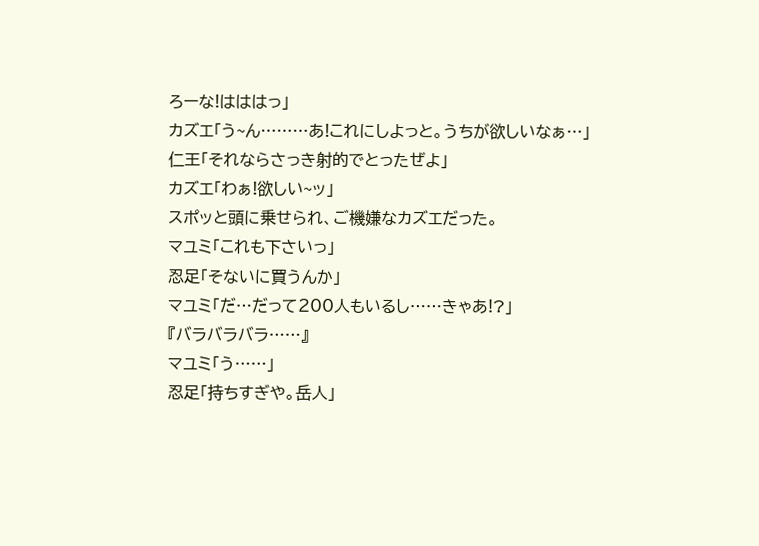ろーな!はははっ」
カズエ「う~ん………あ!これにしよっと。うちが欲しいなぁ…」
仁王「それならさっき射的でとったぜよ」
カズエ「わぁ!欲しい~ッ」
スポッと頭に乗せられ、ご機嫌なカズエだった。
マユミ「これも下さいっ」
忍足「そないに買うんか」
マユミ「だ…だって200人もいるし……きゃあ!?」
『バラバラバラ……』
マユミ「う……」
忍足「持ちすぎや。岳人」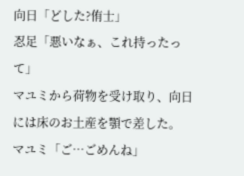向日「どした?侑士」
忍足「悪いなぁ、これ持ったって」
マユミから荷物を受け取り、向日には床のお土産を顎で差した。
マユミ「ご…ごめんね」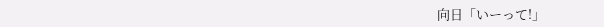向日「いーって!」